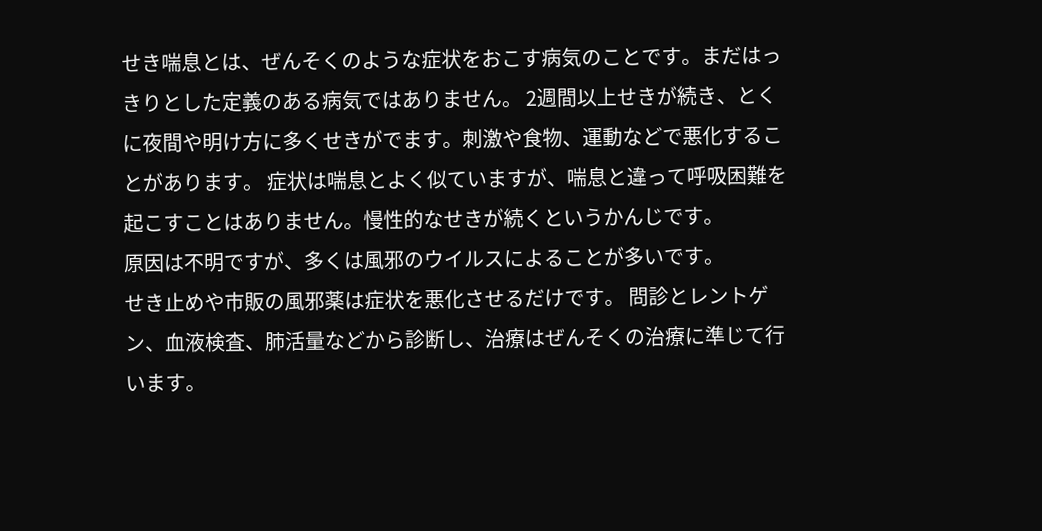せき喘息とは、ぜんそくのような症状をおこす病気のことです。まだはっきりとした定義のある病気ではありません。 2週間以上せきが続き、とくに夜間や明け方に多くせきがでます。刺激や食物、運動などで悪化することがあります。 症状は喘息とよく似ていますが、喘息と違って呼吸困難を起こすことはありません。慢性的なせきが続くというかんじです。
原因は不明ですが、多くは風邪のウイルスによることが多いです。
せき止めや市販の風邪薬は症状を悪化させるだけです。 問診とレントゲン、血液検査、肺活量などから診断し、治療はぜんそくの治療に準じて行います。